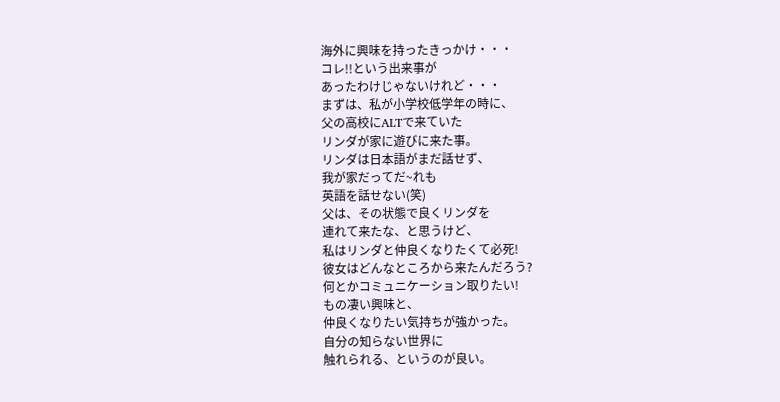海外に興味を持ったきっかけ・・・
コレ!!という出来事が
あったわけじゃないけれど・・・
まずは、私が小学校低学年の時に、
父の高校にALTで来ていた
リンダが家に遊びに来た事。
リンダは日本語がまだ話せず、
我が家だってだ~れも
英語を話せない(笑)
父は、その状態で良くリンダを
連れて来たな、と思うけど、
私はリンダと仲良くなりたくて必死!
彼女はどんなところから来たんだろう?
何とかコミュニケーション取りたい!
もの凄い興味と、
仲良くなりたい気持ちが強かった。
自分の知らない世界に
触れられる、というのが良い。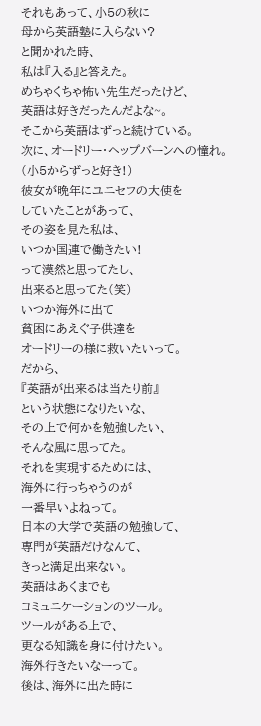それもあって、小5の秋に
母から英語塾に入らない?
と聞かれた時、
私は『入る』と答えた。
めちゃくちゃ怖い先生だったけど、
英語は好きだったんだよな~。
そこから英語はずっと続けている。
次に、オードリー・ヘップバーンへの憧れ。
(小5からずっと好き!)
彼女が晩年にユニセフの大使を
していたことがあって、
その姿を見た私は、
いつか国連で働きたい!
って漠然と思ってたし、
出来ると思ってた(笑)
いつか海外に出て
貧困にあえぐ子供達を
オードリーの様に救いたいって。
だから、
『英語が出来るは当たり前』
という状態になりたいな、
その上で何かを勉強したい、
そんな風に思ってた。
それを実現するためには、
海外に行っちゃうのが
一番早いよねって。
日本の大学で英語の勉強して、
専門が英語だけなんて、
きっと満足出来ない。
英語はあくまでも
コミュニケーションのツール。
ツールがある上で、
更なる知識を身に付けたい。
海外行きたいなーって。
後は、海外に出た時に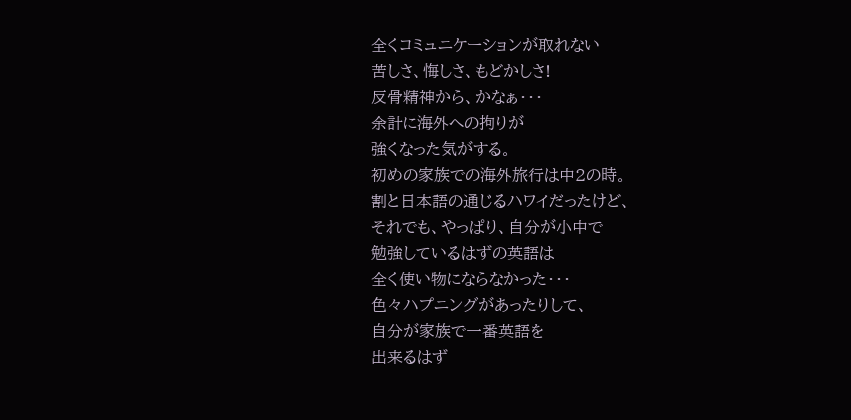全くコミュニケーションが取れない
苦しさ、悔しさ、もどかしさ!
反骨精神から、かなぁ・・・
余計に海外への拘りが
強くなった気がする。
初めの家族での海外旅行は中2の時。
割と日本語の通じるハワイだったけど、
それでも、やっぱり、自分が小中で
勉強しているはずの英語は
全く使い物にならなかった・・・
色々ハプニングがあったりして、
自分が家族で一番英語を
出来るはず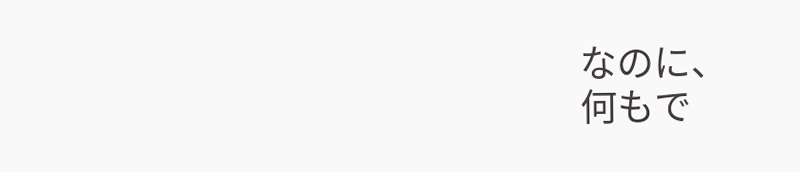なのに、
何もで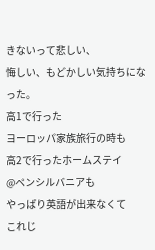きないって悲しい、
悔しい、もどかしい気持ちになった。
高1で行った
ヨーロッパ家族旅行の時も
高2で行ったホームステイ
@ペンシルバニアも
やっぱり英語が出来なくて
これじ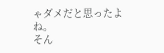ゃダメだと思ったよね。
そん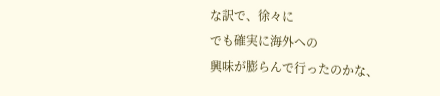な訳で、徐々に
でも確実に海外への
興味が膨らんで行ったのかな、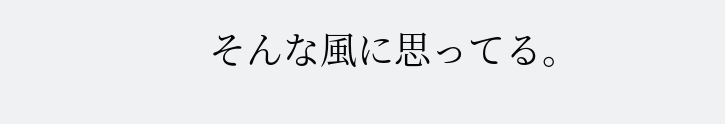そんな風に思ってる。